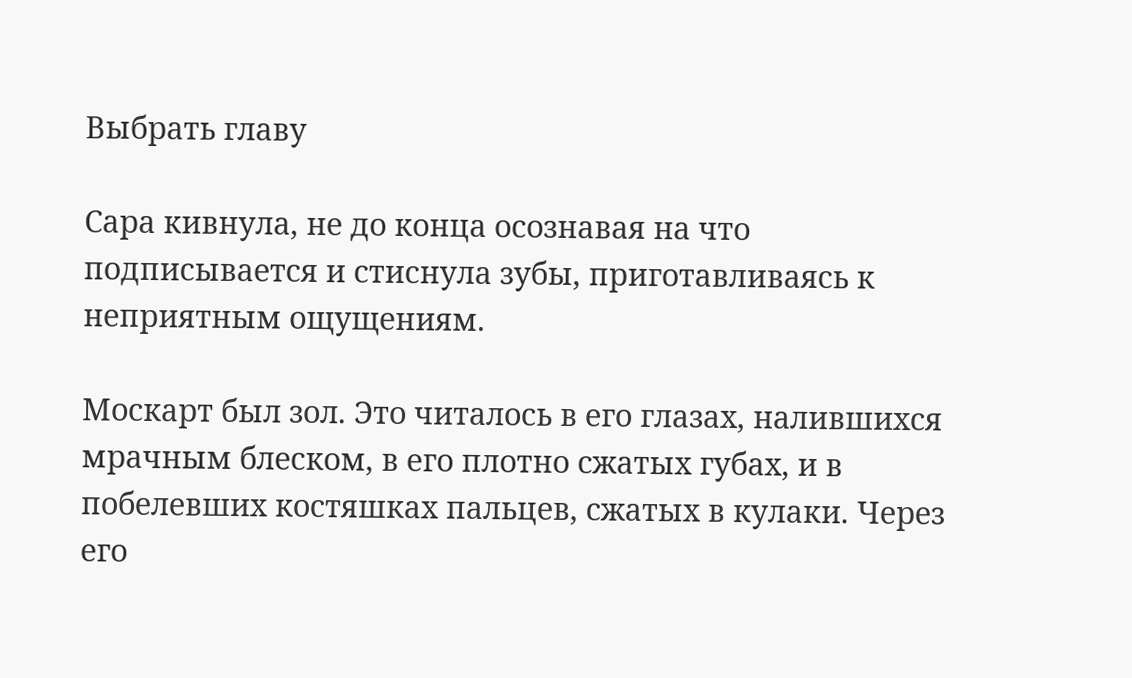Выбрать главу

Сара кивнула, не до конца осознавая на что подписывается и стиснула зубы, приготавливаясь к неприятным ощущениям.

Москарт был зол. Это читалось в его глазах, налившихся мрачным блеском, в его плотно сжатых губах, и в побелевших костяшках пальцев, сжатых в кулаки. Через его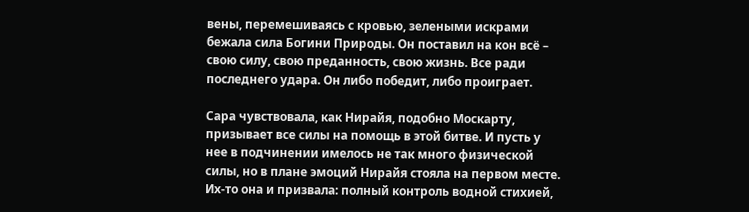вены, перемешиваясь с кровью, зелеными искрами бежала сила Богини Природы. Он поставил на кон всё – свою силу, свою преданность, свою жизнь. Все ради последнего удара. Он либо победит, либо проиграет.

Сара чувствовала, как Нирайя, подобно Москарту, призывает все силы на помощь в этой битве. И пусть у нее в подчинении имелось не так много физической силы, но в плане эмоций Нирайя стояла на первом месте. Их-то она и призвала: полный контроль водной стихией,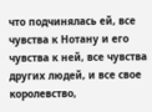что подчинялась ей, все чувства к Нотану и его чувства к ней, все чувства других людей, и все свое королевство,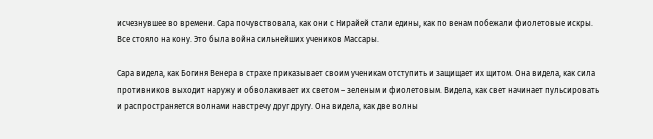исчезнувшее во времени. Сара почувствовала, как они с Нирайей стали едины, как по венам побежали фиолетовые искры. Все стояло на кону. Это была война сильнейших учеников Массары.

Сара видела, как Богиня Венера в страхе приказывает своим ученикам отступить и защищает их щитом. Она видела, как сила противников выходит наружу и обволакивает их светом – зеленым и фиолетовым. Видела, как свет начинает пульсировать и распространяется волнами навстречу друг другу. Она видела, как две волны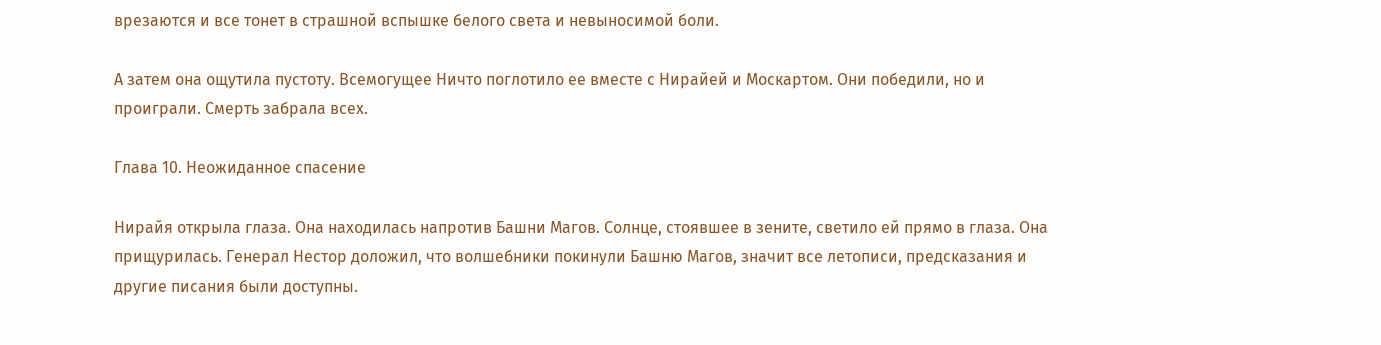врезаются и все тонет в страшной вспышке белого света и невыносимой боли.

А затем она ощутила пустоту. Всемогущее Ничто поглотило ее вместе с Нирайей и Москартом. Они победили, но и проиграли. Смерть забрала всех.

Глава 10. Неожиданное спасение

Нирайя открыла глаза. Она находилась напротив Башни Магов. Солнце, стоявшее в зените, светило ей прямо в глаза. Она прищурилась. Генерал Нестор доложил, что волшебники покинули Башню Магов, значит все летописи, предсказания и другие писания были доступны.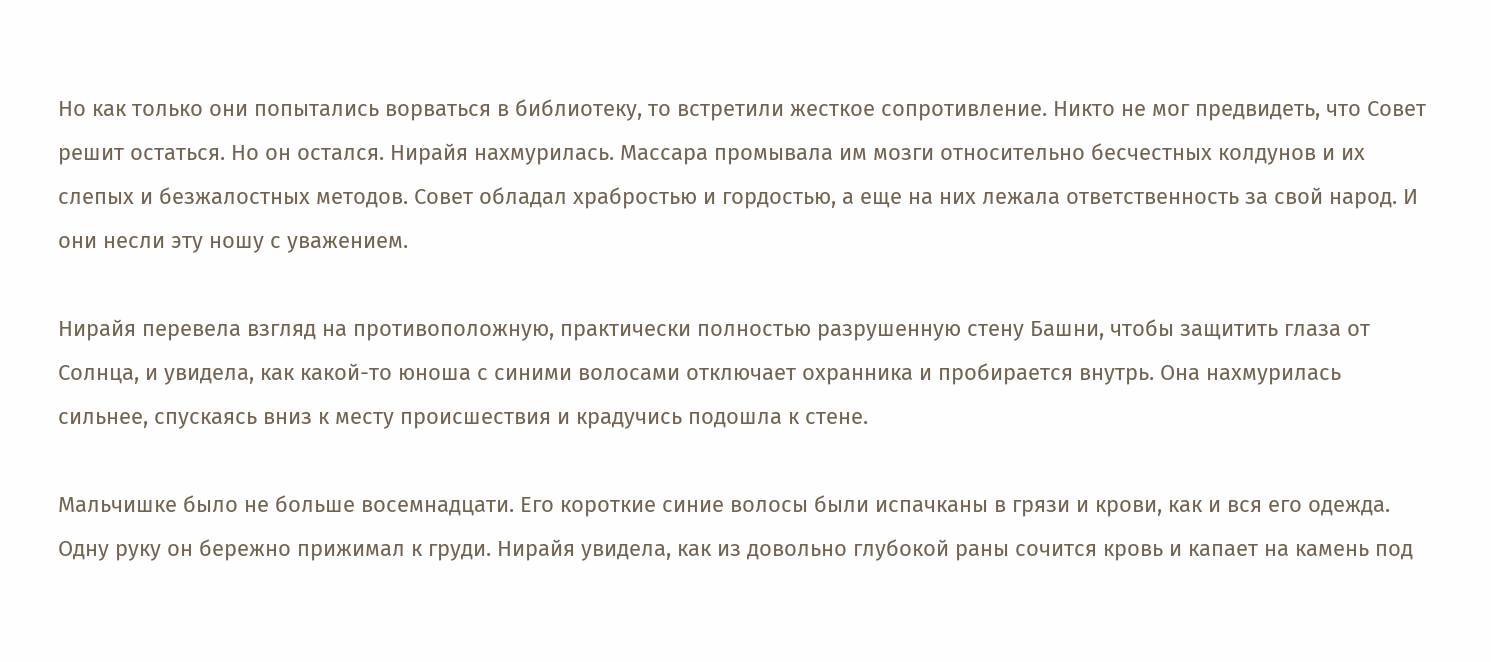Но как только они попытались ворваться в библиотеку, то встретили жесткое сопротивление. Никто не мог предвидеть, что Совет решит остаться. Но он остался. Нирайя нахмурилась. Массара промывала им мозги относительно бесчестных колдунов и их слепых и безжалостных методов. Совет обладал храбростью и гордостью, а еще на них лежала ответственность за свой народ. И они несли эту ношу с уважением.

Нирайя перевела взгляд на противоположную, практически полностью разрушенную стену Башни, чтобы защитить глаза от Солнца, и увидела, как какой-то юноша с синими волосами отключает охранника и пробирается внутрь. Она нахмурилась сильнее, спускаясь вниз к месту происшествия и крадучись подошла к стене.

Мальчишке было не больше восемнадцати. Его короткие синие волосы были испачканы в грязи и крови, как и вся его одежда. Одну руку он бережно прижимал к груди. Нирайя увидела, как из довольно глубокой раны сочится кровь и капает на камень под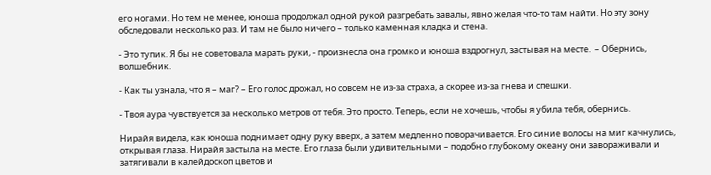его ногами. Но тем не менее, юноша продолжал одной рукой разгребать завалы, явно желая что-то там найти. Но эту зону обследовали несколько раз. И там не было ничего – только каменная кладка и стена.

- Это тупик. Я бы не советовала марать руки, - произнесла она громко и юноша вздрогнул, застывая на месте.  – Обернись, волшебник.

- Как ты узнала, что я – маг? – Его голос дрожал, но совсем не из-за страха, а скорее из-за гнева и спешки.

- Твоя аура чувствуется за несколько метров от тебя. Это просто. Теперь, если не хочешь, чтобы я убила тебя, обернись.

Нирайя видела, как юноша поднимает одну руку вверх, а затем медленно поворачивается. Его синие волосы на миг качнулись, открывая глаза. Нирайя застыла на месте. Его глаза были удивительными – подобно глубокому океану они завораживали и затягивали в калейдоскоп цветов и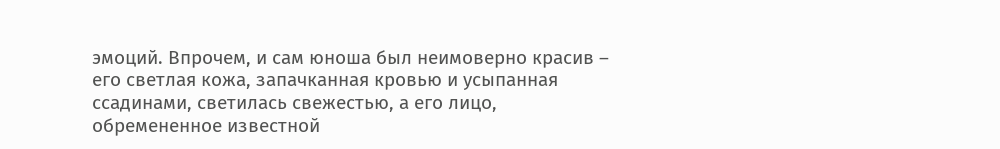эмоций. Впрочем, и сам юноша был неимоверно красив – его светлая кожа, запачканная кровью и усыпанная ссадинами, светилась свежестью, а его лицо, обремененное известной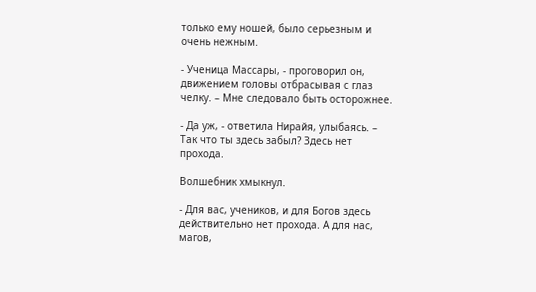только ему ношей, было серьезным и очень нежным.

- Ученица Массары, - проговорил он, движением головы отбрасывая с глаз челку. – Мне следовало быть осторожнее.

- Да уж, - ответила Нирайя, улыбаясь. – Так что ты здесь забыл? Здесь нет прохода.

Волшебник хмыкнул.

- Для вас, учеников, и для Богов здесь действительно нет прохода. А для нас, магов,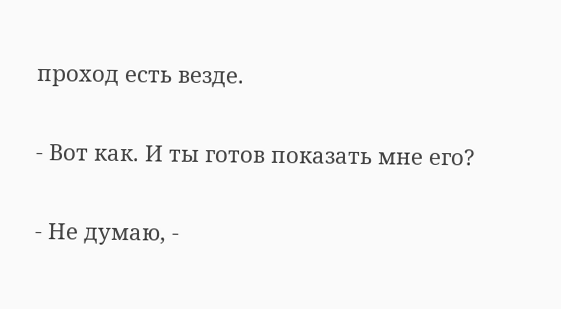проход есть везде.

- Вот как. И ты готов показать мне его?

- Не думаю, -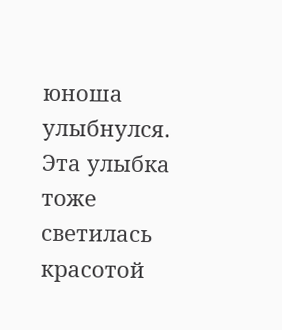юноша улыбнулся. Эта улыбка тоже светилась красотой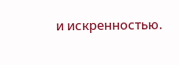и искренностью.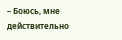– Боюсь, мне действительно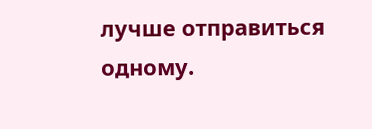лучше отправиться одному.